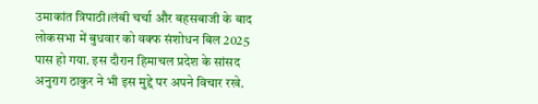उमाकांत त्रिपाठी।लंबी चर्चा और बहसबाजी के बाद लोकसभा में बुधवार को वक्फ संशोधन बिल 2025 पास हो गया. इस दौरान हिमाचल प्रदेश के सांसद अनुराग ठाकुर ने भी इस मुद्दे पर अपने विचार रखे.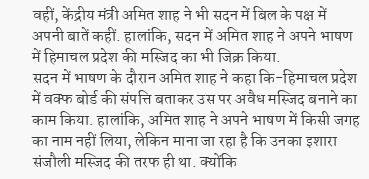वहीं, केंद्रीय मंत्री अमित शाह ने भी सदन में बिल के पक्ष में अपनी बातें कहीं. हालांकि, सदन में अमित शाह ने अपने भाषण में हिमाचल प्रदेश की मस्जिद का भी जिक्र किया.
सदन में भाषण के दौरान अमित शाह ने कहा कि-हिमाचल प्रदेश में वक्फ बोर्ड की संपत्ति बताकर उस पर अवैध मस्जिद बनाने का काम किया. हालांकि, अमित शाह ने अपने भाषण में किसी जगह का नाम नहीं लिया, लेकिन माना जा रहा है कि उनका इशारा संजौली मस्जिद की तरफ ही था. क्योंकि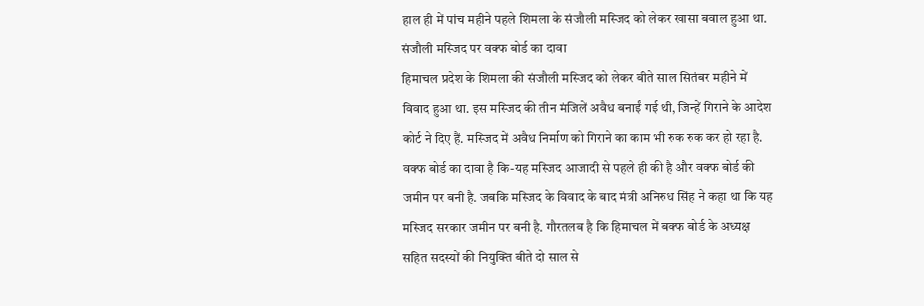हाल ही में पांच महीने पहले शिमला के संजौली मस्जिद को लेकर खासा बवाल हुआ था.
संजौली मस्जिद पर वक्फ बोर्ड का दावा
हिमाचल प्रदेश के शिमला की संजौली मस्जिद को लेकर बीते साल सितंबर महीने में विवाद हुआ था. इस मस्जिद की तीन मंजिलें अवैध बनाईं गई थी, जिन्हें गिराने के आदेश कोर्ट ने दिए हैं. मस्जिद में अवैध निर्माण को गिराने का काम भी रुक रुक कर हो रहा है. वक्फ बोर्ड का दावा है कि-यह मस्जिद आजादी से पहले ही की है और वक्फ बोर्ड की जमीन पर बनी है. जबकि मस्जिद के विवाद के बाद मंत्री अनिरुध सिंह ने कहा था कि यह मस्जिद सरकार जमीन पर बनी है. गौरतलब है कि हिमाचल में बक्फ बोर्ड के अध्यक्ष सहित सदस्यों की नियुक्ति बीते दो साल से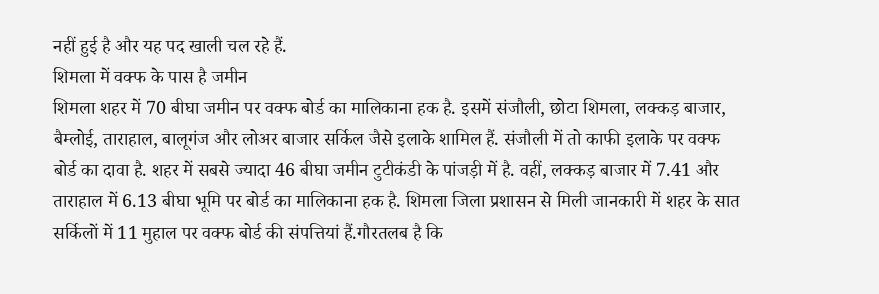नहीं हुई है और यह पद खाली चल रहे हैं.
शिमला में वक्फ के पास है जमीन
शिमला शहर में 70 बीघा जमीन पर वक्फ बोर्ड का मालिकाना हक है. इसमें संजौली, छोटा शिमला, लक्कड़ बाजार, बैम्लोई, ताराहाल, बालूगंज और लोअर बाजार सर्किल जैसे इलाके शामिल हैं. संजौली में तो काफी इलाके पर वक्फ बोर्ड का दावा है. शहर में सबसे ज्यादा 46 बीघा जमीन टुटीकंडी के पांजड़ी में है. वहीं, लक्कड़ बाजार में 7.41 और ताराहाल में 6.13 बीघा भूमि पर बोर्ड का मालिकाना हक है. शिमला जिला प्रशासन से मिली जानकारी में शहर के सात सर्किलों में 11 मुहाल पर वक्फ बोर्ड की संपत्तियां हैं.गौरतलब है कि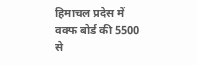हिमाचल प्रदेस में वक्फ बोर्ड की 5500 से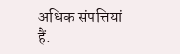अधिक संपत्तियां हैं.